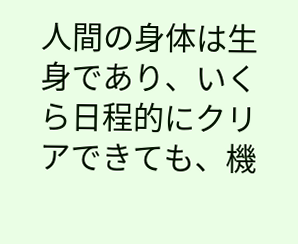人間の身体は生身であり、いくら日程的にクリアできても、機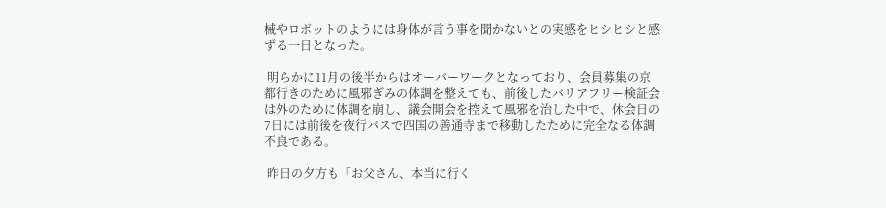械やロボットのようには身体が言う事を聞かないとの実感をヒシヒシと感ずる一日となった。

 明らかに11月の後半からはオーバーワークとなっており、会員募集の京都行きのために風邪ぎみの体調を整えても、前後したバリアフリー検証会は外のために体調を崩し、議会開会を控えて風邪を治した中で、休会日の7日には前後を夜行バスで四国の善通寺まで移動したために完全なる体調不良である。

 昨日の夕方も「お父さん、本当に行く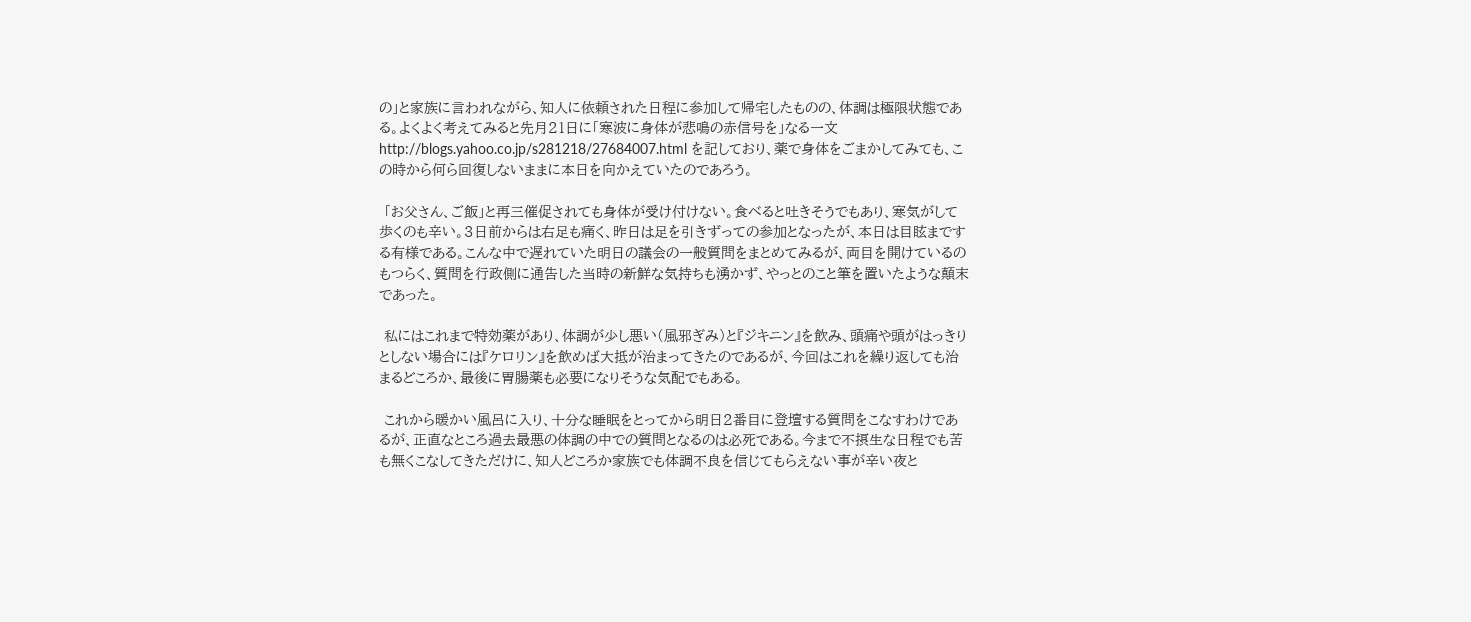の」と家族に言われながら、知人に依頼された日程に参加して帰宅したものの、体調は極限状態である。よくよく考えてみると先月21日に「寒波に身体が悲鳴の赤信号を」なる一文 http://blogs.yahoo.co.jp/s281218/27684007.html を記しており、薬で身体をごまかしてみても、この時から何ら回復しないままに本日を向かえていたのであろう。

 「お父さん、ご飯」と再三催促されても身体が受け付けない。食べると吐きそうでもあり、寒気がして歩くのも辛い。3日前からは右足も痛く、昨日は足を引きずっての参加となったが、本日は目眩までする有様である。こんな中で遅れていた明日の議会の一般質問をまとめてみるが、両目を開けているのもつらく、質問を行政側に通告した当時の新鮮な気持ちも湧かず、やっとのこと筆を置いたような顛末であった。

 私にはこれまで特効薬があり、体調が少し悪い(風邪ぎみ)と『ジキニン』を飲み、頭痛や頭がはっきりとしない場合には『ケロリン』を飲めば大抵が治まってきたのであるが、今回はこれを繰り返しても治まるどころか、最後に胃腸薬も必要になりそうな気配でもある。

 これから暖かい風呂に入り、十分な睡眠をとってから明日2番目に登壇する質問をこなすわけであるが、正直なところ過去最悪の体調の中での質問となるのは必死である。今まで不摂生な日程でも苦も無くこなしてきただけに、知人どころか家族でも体調不良を信じてもらえない事が辛い夜と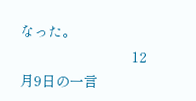なった。
                            12月9日の一言